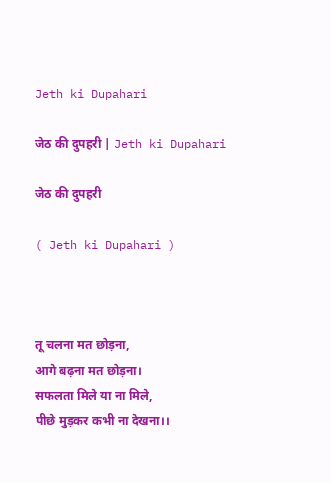Jeth ki Dupahari

जेठ की दुपहरी | Jeth ki Dupahari

जेठ की दुपहरी

( Jeth ki Dupahari )



तू चलना मत छोड़ना,
आगे बढ़ना मत छोड़ना।
सफलता मिले या ना मिले,
पीछे मुड़कर कभी ना देखना।।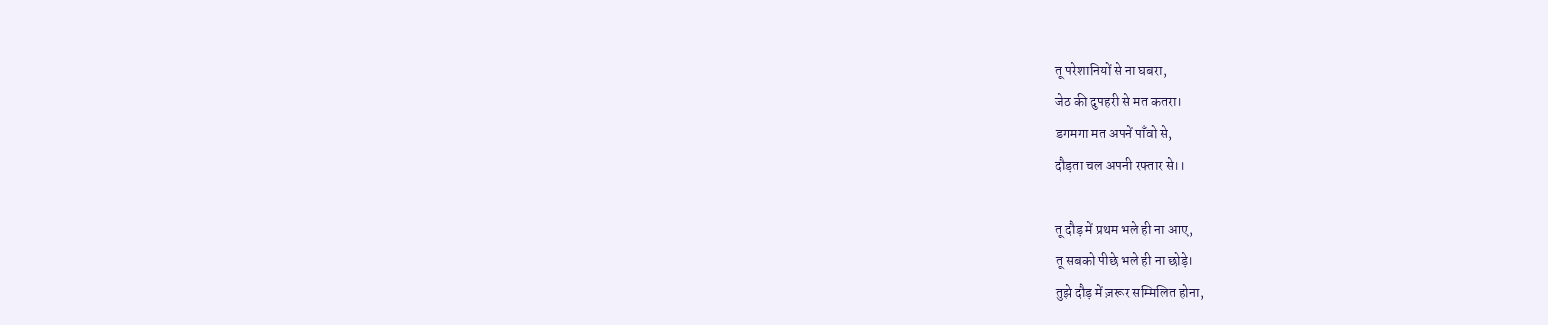तू परेशानियों से ना घबरा,
जेठ की दुपहरी से मत कतरा।
डगमगा मत अपनें पाँवो से,
दौड़ता चल अपनी रफ्तार से।।

तू दौड़ में प्रथम भले ही ना आए,
तू सबको पीछे भले ही ना छोड़े।
तुझे दौड़ में ज़रूर सम्मिलित होना,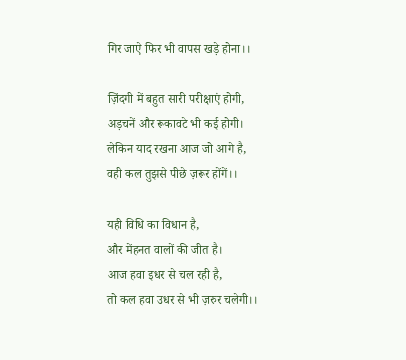गिर जाऐ फिर भी वापस खड़े होना।।

ज़िंदगी में बहुत सारी परीक्षाएं होगी,
अड़चनें और रूकावटे भी कई होगी।
लेकिन याद रखना आज जो आगे है,
वही कल तुझसे पीछे ज़रूर होंगें।।

यही विधि का विधान है,
और मेंहनत वालों की जीत है।
आज हवा इधर से चल रही है,
तो कल हवा उधर से भी ज़रुर चलेगी।।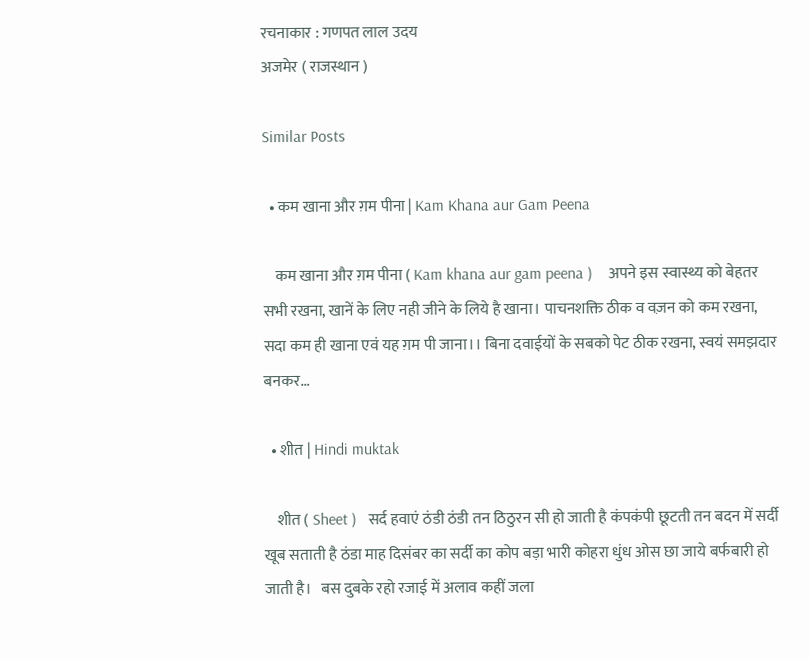रचनाकार : गणपत लाल उदय
अजमेर ( राजस्थान )

Similar Posts

  • कम खाना और ग़म पीना | Kam Khana aur Gam Peena

    कम खाना और ग़म पीना ( Kam khana aur gam peena )    अपने इस स्वास्थ्य को बेहतर सभी रखना, खानें के लिए नही जीने के लिये है खाना। पाचनशक्ति ठीक व वज़न को कम रखना, सदा कम ही खाना एवं यह ग़म पी जाना।। बिना दवाईयों के सबको पेट ठीक रखना, स्वयं समझदार बनकर…

  • शीत | Hindi muktak

    शीत ( Sheet )   सर्द हवाएं ठंडी ठंडी तन ठिठुरन सी हो जाती है कंपकंपी छूटती तन बदन में सर्दी खूब सताती है ठंडा माह दिसंबर का सर्दी का कोप बड़ा भारी कोहरा धुंध ओस छा जाये बर्फबारी हो जाती है।   बस दुबके रहो रजाई में अलाव कहीं जला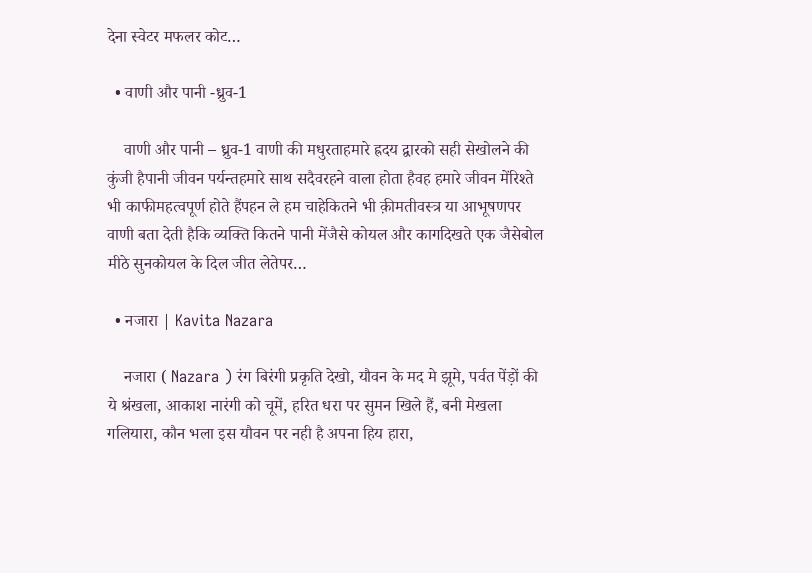देना स्वेटर मफलर कोट…

  • वाणी और पानी -ध्रुव-1

    वाणी और पानी – ध्रुव-1 वाणी की मधुरताहमारे ह्रदय द्वारको सही सेखोलने की कुंजी हैपानी जीवन पर्यन्तहमारे साथ सदैवरहने वाला होता हैवह हमारे जीवन मेंरिश्ते भी काफीमहत्वपूर्ण होते हैंपहन ले हम चाहेकितने भी क़ीमतीवस्त्र या आभूषणपर वाणी बता देती हैकि व्यक्ति कितने पानी मेंजैसे कोयल और कागदिखते एक जैसेबोल मीठे सुनकोयल के दिल जीत लेतेपर…

  • नजारा | Kavita Nazara

    नजारा ( Nazara ) रंग बिरंगी प्रकृति देखो, यौवन के मद मे झूमे, पर्वत पेंड़ों की ये श्रंखला, आकाश नारंगी को चूमें, हरित धरा पर सुमन खिले हैं, बनी मेखला गलियारा, कौन भला इस यौवन पर नही है अपना हिय हारा,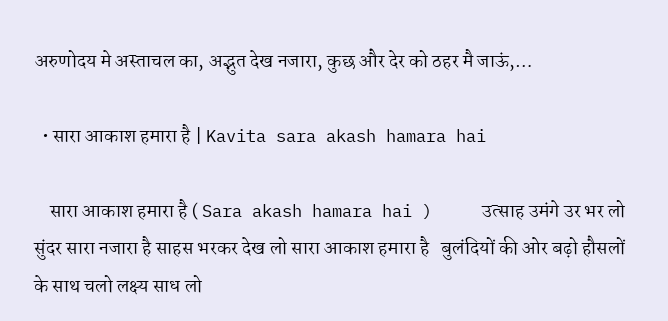अरुणोदय मे अस्ताचल का, अद्भुत देख नजारा, कुछ और देर को ठहर मै जाऊं,…

  • सारा आकाश हमारा है | Kavita sara akash hamara hai

    सारा आकाश हमारा है ( Sara akash hamara hai )     उत्साह उमंगे उर भर लो सुंदर सारा नजारा है साहस भरकर देख लो सारा आकाश हमारा है   बुलंदियों की ओर बढ़ो हौसलों के साथ चलो लक्ष्य साध लो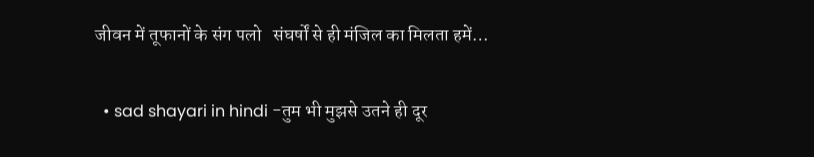जीवन में तूफानों के संग पलो   संघर्षों से ही मंजिल का मिलता हमें…

  • sad shayari in hindi -तुम भी मुझसे उतने ही दूर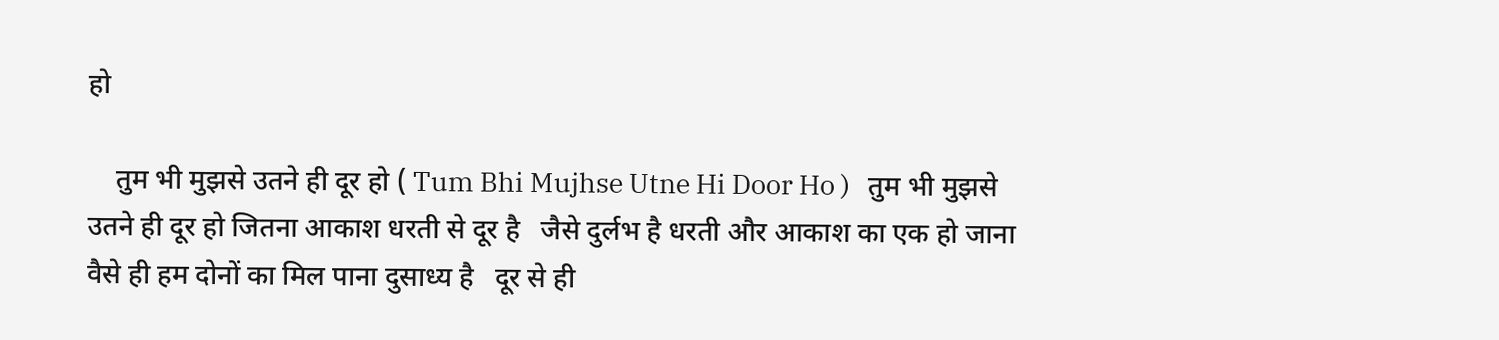हो

    तुम भी मुझसे उतने ही दूर हो ( Tum Bhi Mujhse Utne Hi Door Ho )   तुम भी मुझसे उतने ही दूर हो जितना आकाश धरती से दूर है   जैसे दुर्लभ है धरती और आकाश का एक हो जाना वैसे ही हम दोनों का मिल पाना दुसाध्य है   दूर से ही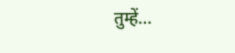तुम्हें…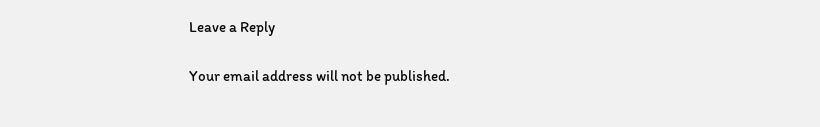Leave a Reply

Your email address will not be published.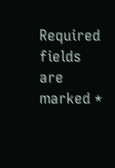Required fields are marked *